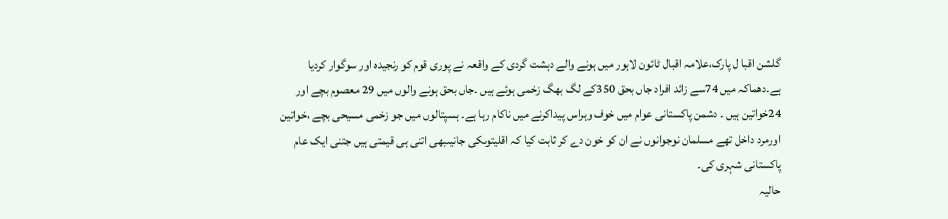گلشن اقبا ل پارک،علامہ اقبال ٹائون لاہور میں ہونے والے دہشت گردی کے واقعہ نے پوری قوم کو رنجیدہ اور سوگوار کردیا ہے۔دھماکہ میں 74سے زائد افراد جاں بحق 350کے لگ بھگ زخمی ہوئے ہیں ۔جاں بحق ہونے والوں میں 29 معصوم بچے اور 24خواتین ہیں ۔ دشمن پاکستانی عوام میں خوف وہراس پیداکرنے میں ناکام رہا ہے۔ ہسپتالوں میں جو زخمی مسیحی بچے ،خواتین اورمرد داخل تھے مسلمان نوجوانوں نے ان کو خون دے کر ثابت کیا کہ اقلیتوںکی جانیںبھی اتنی ہی قیمتی ہیں جتنی ایک عام پاکستانی شہری کی۔
حالیہ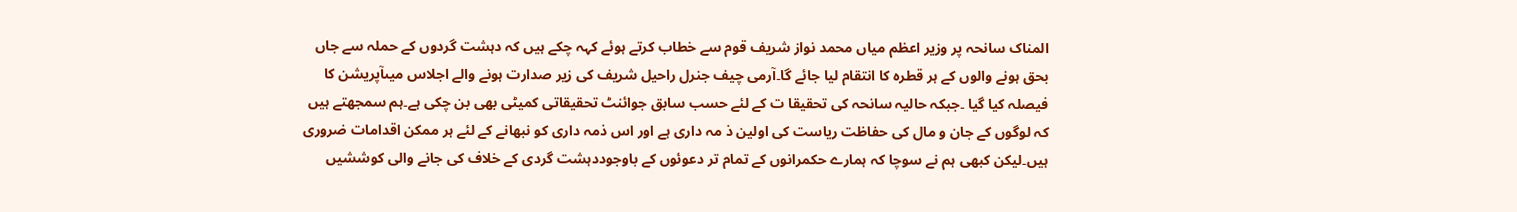المناک سانحہ پر وزیر اعظم میاں محمد نواز شریف قوم سے خطاب کرتے ہوئے کہہ چکے ہیں کہ دہشت گردوں کے حملہ سے جاں بحق ہونے والوں کے ہر قطرہ کا انتقام لیا جائے گا۔آرمی چیف جنرل راحیل شریف کی زیر صدارت ہونے والے اجلاس میںآپریشن کا فیصلہ کیا گیا ۔جبکہ حالیہ سانحہ کی تحقیقا ت کے لئے حسب سابق جوائنٹ تحقیقاتی کمیٹی بھی بن چکی ہے۔ہم سمجھتے ہیں کہ لوگوں کے جان و مال کی حفاظت ریاست کی اولین ذ مہ داری ہے اور اس ذمہ داری کو نبھانے کے لئے ہر ممکن اقدامات ضروری ہیں۔لیکن کبھی ہم نے سوچا کہ ہمارے حکمرانوں کے تمام تر دعوئوں کے باوجوددہشت گردی کے خلاف کی جانے والی کوششیں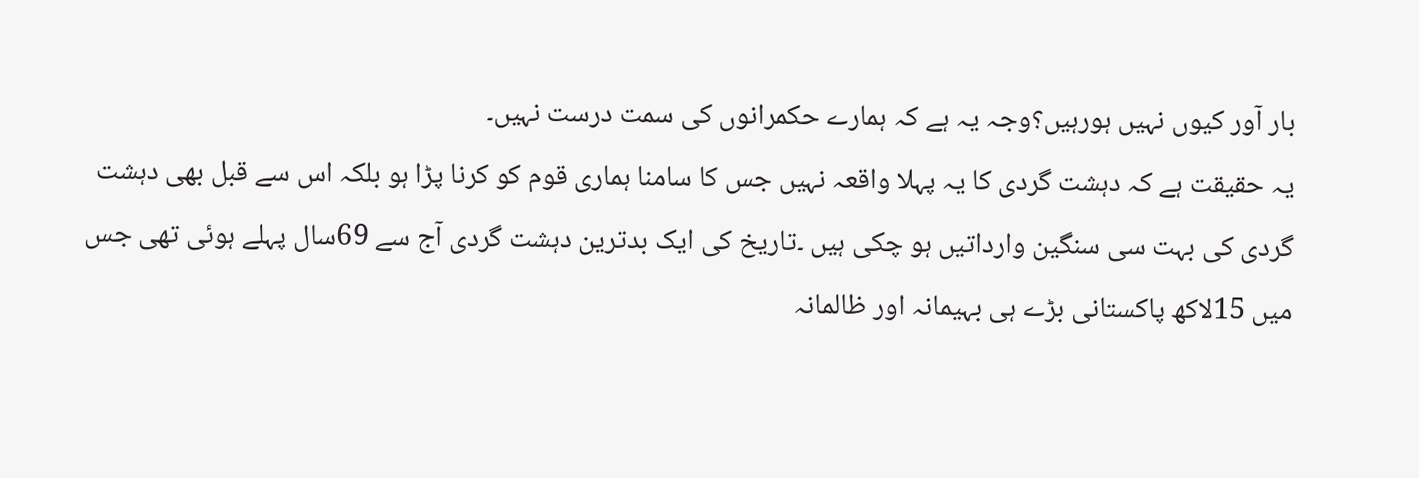بار آور کیوں نہیں ہورہیں؟وجہ یہ ہے کہ ہمارے حکمرانوں کی سمت درست نہیں۔
یہ حقیقت ہے کہ دہشت گردی کا یہ پہلا واقعہ نہیں جس کا سامنا ہماری قوم کو کرنا پڑا ہو بلکہ اس سے قبل بھی دہشت گردی کی بہت سی سنگین وارداتیں ہو چکی ہیں ۔تاریخ کی ایک بدترین دہشت گردی آج سے 69سال پہلے ہوئی تھی جس میں 15لاکھ پاکستانی بڑے ہی بہیمانہ اور ظالمانہ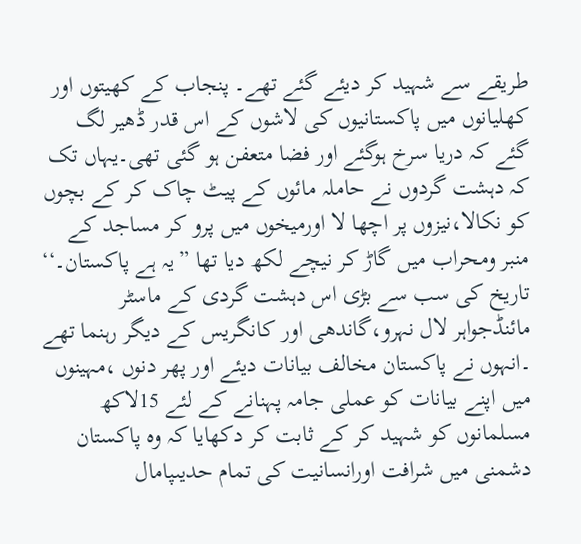طریقے سے شہید کر دیئے گئے تھے۔ پنجاب کے کھیتوں اور کھلیانوں میں پاکستانیوں کی لاشوں کے اس قدر ڈھیر لگ گئے کہ دریا سرخ ہوگئے اور فضا متعفن ہو گئی تھی۔یہاں تک کہ دہشت گردوں نے حاملہ مائوں کے پیٹ چاک کر کے بچوں کو نکالا،نیزوں پر اچھا لا اورمیخوں میں پرو کر مساجد کے منبر ومحراب میں گاڑ کر نیچے لکھ دیا تھا ”یہ ہے پاکستان۔‘‘
تاریخ کی سب سے بڑی اس دہشت گردی کے ماسٹر مائنڈجواہر لال نہرو،گاندھی اور کانگریس کے دیگر رہنما تھے ۔انہوں نے پاکستان مخالف بیانات دیئے اور پھر دنوں ،مہینوں میں اپنے بیانات کو عملی جامہ پہنانے کے لئے 15لاکھ مسلمانوں کو شہید کر کے ثابت کر دکھایا کہ وہ پاکستان دشمنی میں شرافت اورانسانیت کی تمام حدیںپامال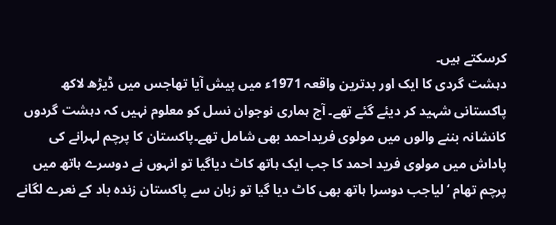کرسکتے ہیں۔
دہشت گردی کا ایک اور بدترین واقعہ 1971ء میں پیش آیا تھاجس میں ڈیڑھ لاکھ پاکستانی شہید کر دیئے گئے تھے۔ آج ہماری نوجوان نسل کو معلوم نہیں کہ دہشت گردوں کانشانہ بننے والوں میں مولوی فریداحمد بھی شامل تھے۔پاکستان کا پرچم لہرانے کی پاداش میں مولوی فرید احمد کا جب ایک ہاتھ کاٹ دیاگیا تو انہوں نے دوسرے ہاتھ میں پرچم تھام ‘لیاجب دوسرا ہاتھ بھی کاٹ دیا گیا تو زبان سے پاکستان زندہ باد کے نعرے لگانے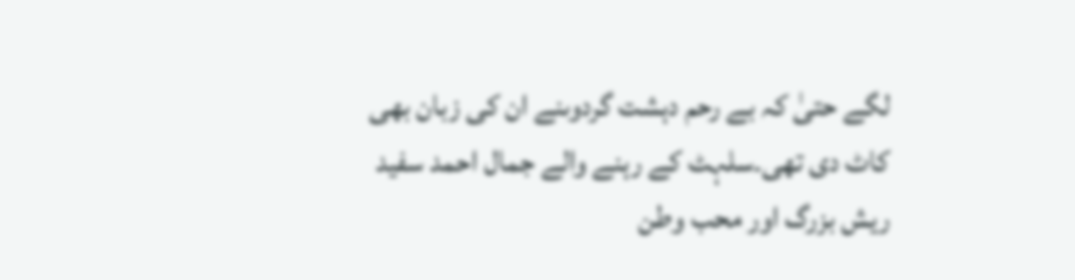لگے حتیٰ کہ بے رحم دہشت گردوںنے ان کی زبان بھی کاٹ دی تھی۔سلہٹ کے رہنے والے جمال احمد سفید ریش بزرگ اور محب وطن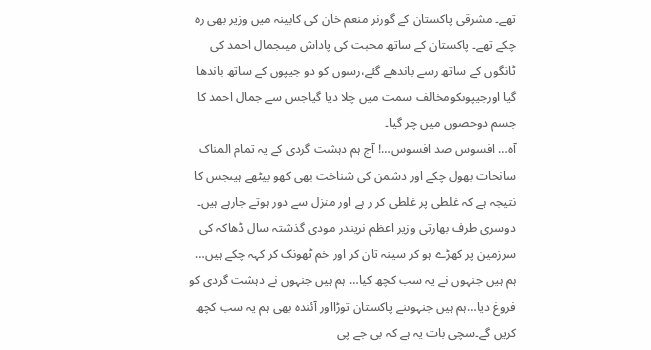تھے۔ مشرقی پاکستان کے گورنر منعم خان کی کابینہ میں وزیر بھی رہ چکے تھے۔ پاکستان کے ساتھ محبت کی پاداش میںجمال احمد کی ٹانگوں کے ساتھ رسے باندھے گئے،رسوں کو دو جیپوں کے ساتھ باندھا گیا اورجیپوںکومخالف سمت میں چلا دیا گیاجس سے جمال احمد کا جسم دوحصوں میں چر گیا۔
آہ… افسوس صد افسوس…! آج ہم دہشت گردی کے یہ تمام المناک سانحات بھول چکے اور دشمن کی شناخت بھی کھو بیٹھے ہیںجس کا نتیجہ ہے کہ غلطی پر غلطی کر ر ہے اور منزل سے دور ہوتے جارہے ہیں۔ دوسری طرف بھارتی وزیر اعظم نریندر مودی گذشتہ سال ڈھاکہ کی سرزمین پر کھڑے ہو کر سینہ تان کر اور خم ٹھونک کر کہہ چکے ہیں… ہم ہیں جنہوں نے یہ سب کچھ کیا… ہم ہیں جنہوں نے دہشت گردی کو فروغ دیا…ہم ہیں جنہوںنے پاکستان توڑااور آئندہ بھی ہم یہ سب کچھ کریں گے۔سچی بات یہ ہے کہ بی جے پی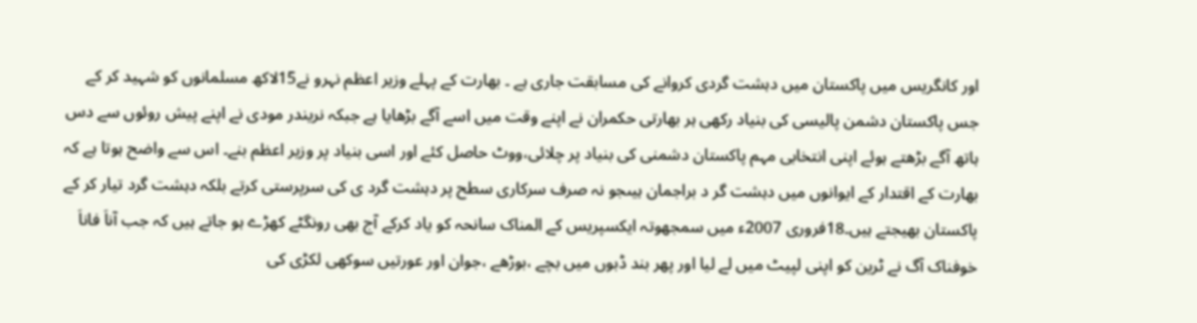اور کانگریس میں پاکستان میں دہشت گردی کروانے کی مسابقت جاری ہے ۔ بھارت کے پہلے وزیر اعظم نہرو نے15لاکھ مسلمانوں کو شہید کر کے جس پاکستان دشمن پالیسی کی بنیاد رکھی ہر بھارتی حکمران نے اپنے وقت میں اسے آگے بڑھایا ہے جبکہ نریندر مودی نے اپنے پیش روئوں سے دس ہاتھ آگے بڑھتے ہوئے اپنی انتخابی مہم پاکستان دشمنی کی بنیاد پر چلائی،ووٹ حاصل کئے اور اسی بنیاد پر وزیر اعظم بنے۔ اس سے واضح ہوتا ہے کہ بھارت کے اقتدار کے ایوانوں میں دہشت گر د براجمان ہیںجو نہ صرف سرکاری سطح پر دہشت گرد ی کی سرپرستی کرتے بلکہ دہشت گرد تیار کر کے پاکستان بھیجتے ہیں۔18فروری 2007ء میں سمجھوتہ ایکسپریس کے المناک سانحہ کو یاد کرکے آج بھی رونگٹے کھڑے ہو جاتے ہیں کہ جب آناَ فاناَ خوفناک آگ نے ٹرین کو اپنی لپیٹ میں لے لیا اور پھر بند ڈبوں میں بچے ،بوڑھے ،جوان اور عورتیں سوکھی لکڑی کی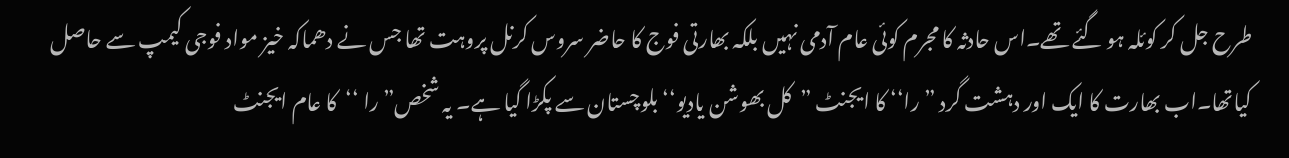طرح جل کر کوئلہ ہو گئے تھے۔اس حادثہ کا مجرم کوئی عام آدمی نہیں بلکہ بھارتی فوج کا حاضر سروس کرنل پروہت تھا جس نے دھماکہ خیز مواد فوجی کیمپ سے حاصل کیاتھا۔اب بھارت کا ایک اور دہشت گرد ”را‘‘ کا ایجنٹ ”کل بھوشن یادیو‘‘ بلوچستان سے پکڑا گیا ہے۔ یہ شخص” را ‘‘کا عام ایجنٹ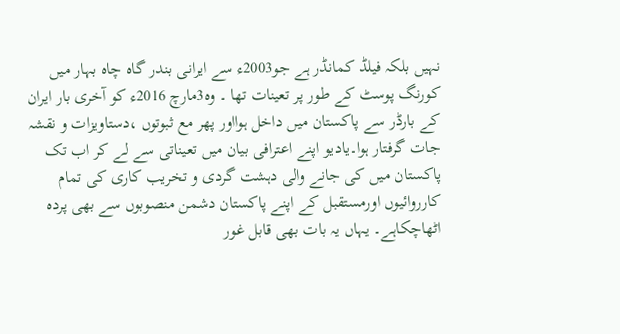نہیں بلکہ فیلڈ کمانڈر ہے جو2003ء سے ایرانی بندر گاہ چاہ بہار میں کورنگ پوسٹ کے طور پر تعینات تھا ۔ وہ3مارچ 2016ء کو آخری بار ایران کے بارڈر سے پاکستان میں داخل ہوااور پھر مع ثبوتوں ،دستاویزات و نقشہ جات گرفتار ہوا۔یادیو اپنے اعترافی بیان میں تعیناتی سے لے کر اب تک پاکستان میں کی جانے والی دہشت گردی و تخریب کاری کی تمام کارروائیوں اورمستقبل کے اپنے پاکستان دشمن منصوبوں سے بھی پردہ اٹھاچکاہے۔ یہاں یہ بات بھی قابل غور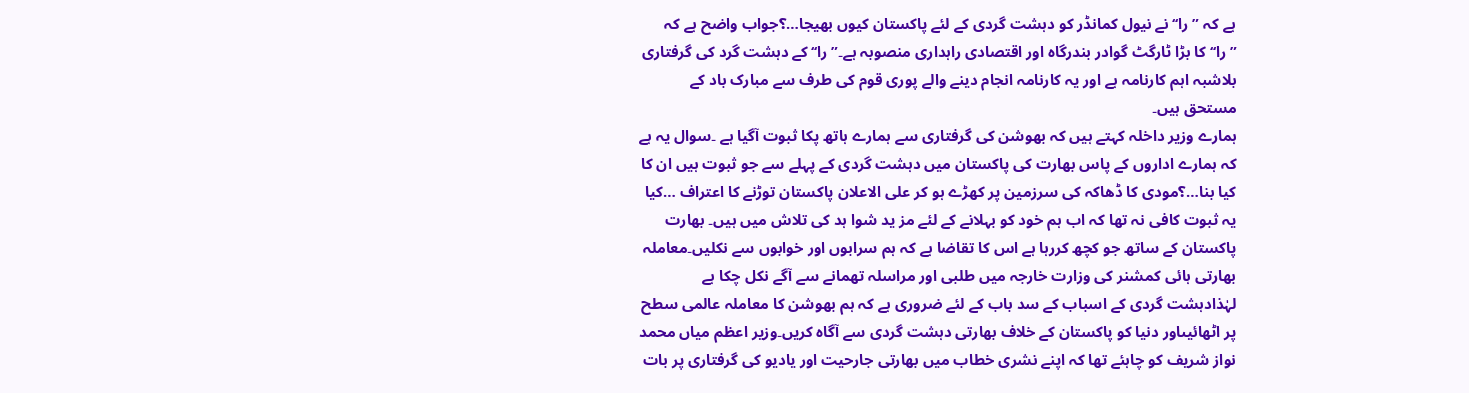ہے کہ ”را‘‘ نے نیول کمانڈر کو دہشت گردی کے لئے پاکستان کیوں بھیجا…؟جواب واضح ہے کہ ”را‘‘ کا بڑا ٹارگٹ گوادر بندرگاہ اور اقتصادی راہداری منصوبہ ہے۔”را‘‘ کے دہشت گرد کی گرفتاری بلاشبہ اہم کارنامہ ہے اور یہ کارنامہ انجام دینے والے پوری قوم کی طرف سے مبارک باد کے مستحق ہیں۔
ہمارے وزیر داخلہ کہتے ہیں کہ بھوشن کی گرفتاری سے ہمارے ہاتھ پکا ثبوت آگیا ہے ۔سوال یہ ہے کہ ہمارے اداروں کے پاس بھارت کی پاکستان میں دہشت گردی کے پہلے سے جو ثبوت ہیں ان کا کیا بنا…؟مودی کا ڈھاکہ کی سرزمین پر کھڑے ہو کر علی الاعلان پاکستان توڑنے کا اعتراف …کیا یہ ثبوت کافی نہ تھا کہ اب ہم خود کو بہلانے کے لئے مز ید شوا ہد کی تلاش میں ہیں۔ بھارت پاکستان کے ساتھ جو کچھ کررہا ہے اس کا تقاضا ہے کہ ہم سرابوں اور خوابوں سے نکلیں۔معاملہ بھارتی ہائی کمشنر کی وزارت خارجہ میں طلبی اور مراسلہ تھمانے سے آگے نکل چکا ہے لہٰذادہشت گردی کے اسباب کے سد باب کے لئے ضروری ہے کہ ہم بھوشن کا معاملہ عالمی سطح پر اٹھائیںاور دنیا کو پاکستان کے خلاف بھارتی دہشت گردی سے آگاہ کریں۔وزیر اعظم میاں محمد نواز شریف کو چاہئے تھا کہ اپنے نشری خطاب میں بھارتی جارحیت اور یادیو کی گرفتاری پر بات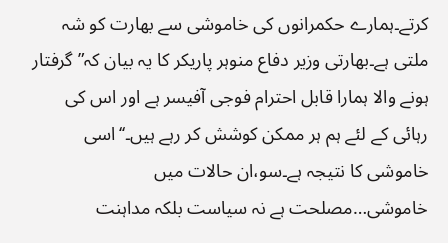کرتے۔ہمارے حکمرانوں کی خاموشی سے بھارت کو شہ ملتی ہے۔بھارتی وزیر دفاع منوہر پاریکر کا یہ بیان کہ”گرفتار ہونے والا ہمارا قابل احترام فوجی آفیسر ہے اور اس کی رہائی کے لئے ہم ہر ممکن کوشش کر رہے ہیں۔‘‘اسی خاموشی کا نتیجہ ہے۔سو،ان حالات میں خاموشی…مصلحت ہے نہ سیاست بلکہ مداہنت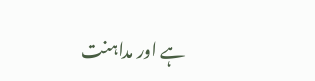ہے اور مداہنت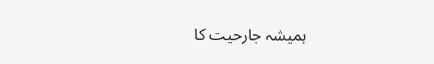ہمیشہ جارحیت کا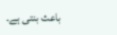باعث بنتی ہے۔